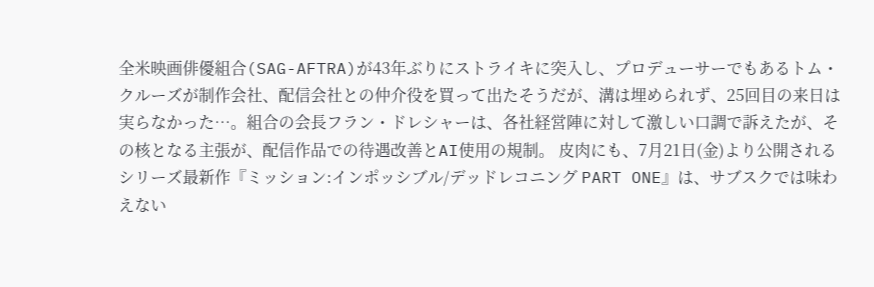全米映画俳優組合(SAG-AFTRA)が43年ぶりにストライキに突入し、プロデューサーでもあるトム・クルーズが制作会社、配信会社との仲介役を買って出たそうだが、溝は埋められず、25回目の来日は実らなかった…。組合の会長フラン・ドレシャーは、各社経営陣に対して激しい口調で訴えたが、その核となる主張が、配信作品での待遇改善とAI使用の規制。 皮肉にも、7月21日(金)より公開されるシリーズ最新作『ミッション:インポッシブル/デッドレコニング PART ONE』は、サブスクでは味わえない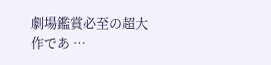劇場鑑賞必至の超大作であ …